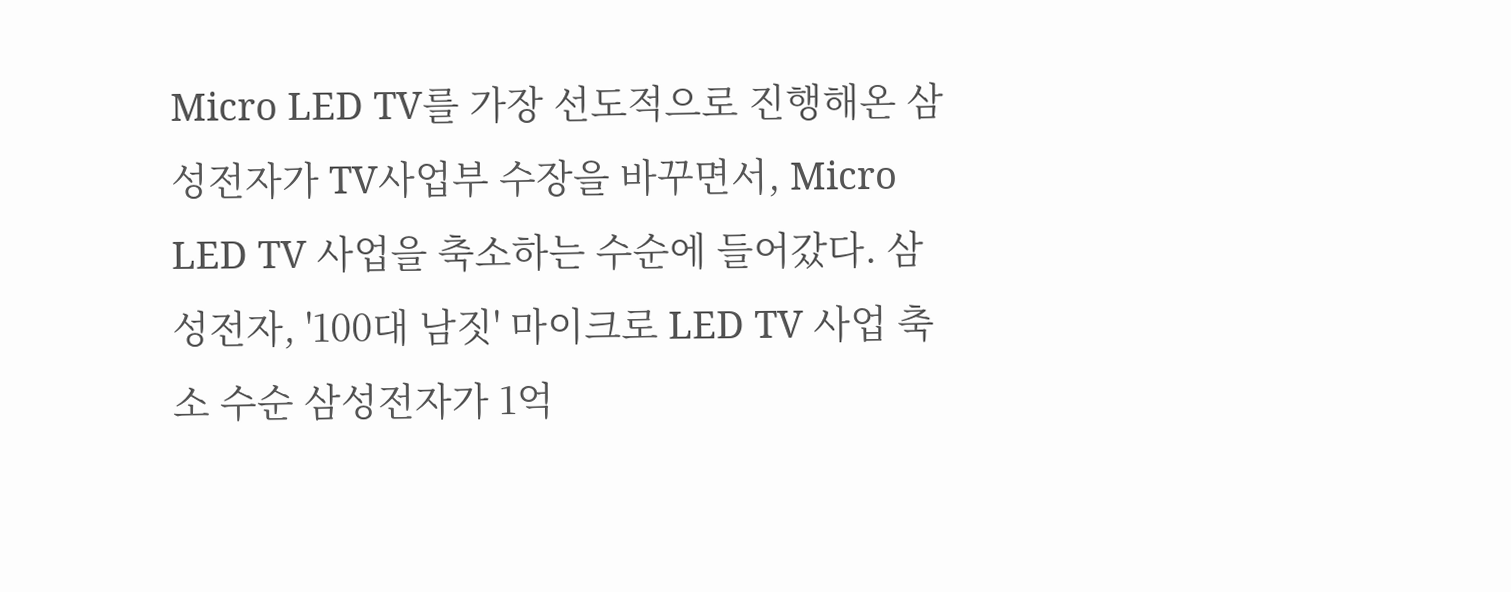Micro LED TV를 가장 선도적으로 진행해온 삼성전자가 TV사업부 수장을 바꾸면서, Micro LED TV 사업을 축소하는 수순에 들어갔다. 삼성전자, '100대 남짓' 마이크로 LED TV 사업 축소 수순 삼성전자가 1억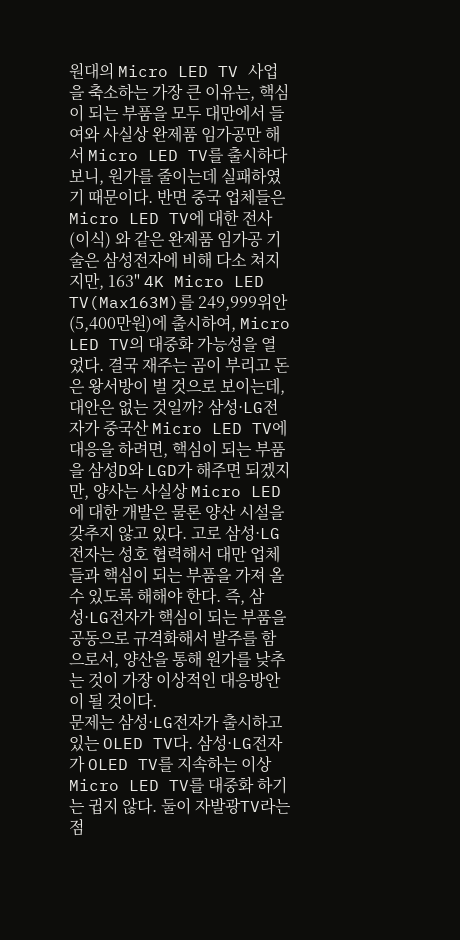원대의 Micro LED TV 사업을 축소하는 가장 큰 이유는, 핵심이 되는 부품을 모두 대만에서 들여와 사실상 완제품 임가공만 해서 Micro LED TV를 출시하다보니, 원가를 줄이는데 실패하였기 때문이다. 반면 중국 업체들은 Micro LED TV에 대한 전사(이식) 와 같은 완제품 임가공 기술은 삼성전자에 비해 다소 쳐지지만, 163" 4K Micro LED TV(Max163M)를 249,999위안(5,400만원)에 출시하여, Micro LED TV의 대중화 가능성을 열었다. 결국 재주는 곰이 부리고 돈은 왕서방이 벌 것으로 보이는데, 대안은 없는 것일까? 삼성·LG전자가 중국산 Micro LED TV에 대응을 하려면, 핵심이 되는 부품을 삼성D와 LGD가 해주면 되겠지만, 양사는 사실상 Micro LED에 대한 개발은 물론 양산 시설을 갖추지 않고 있다. 고로 삼성·LG전자는 성호 협력해서 대만 업체들과 핵심이 되는 부품을 가져 올 수 있도록 해해야 한다. 즉, 삼성·LG전자가 핵심이 되는 부품을 공동으로 규격화해서 발주를 함으로서, 양산을 통해 원가를 낮추는 것이 가장 이상적인 대응방안이 될 것이다.
문제는 삼성·LG전자가 출시하고 있는 OLED TV다. 삼성·LG전자가 OLED TV를 지속하는 이상 Micro LED TV를 대중화 하기는 귑지 않다. 둘이 자발광TV라는 점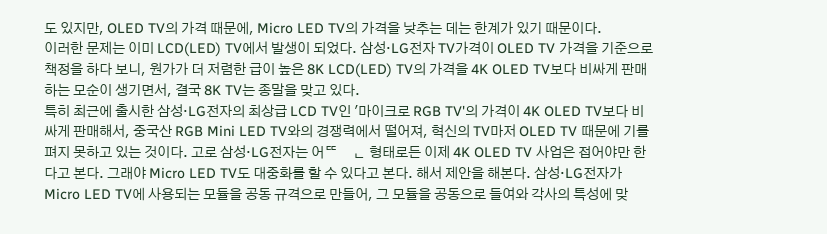도 있지만, OLED TV의 가격 때문에, Micro LED TV의 가격을 낮추는 데는 한계가 있기 때문이다.
이러한 문제는 이미 LCD(LED) TV에서 발생이 되었다. 삼성·LG전자 TV가격이 OLED TV 가격을 기준으로 책정을 하다 보니, 원가가 더 저렴한 급이 높은 8K LCD(LED) TV의 가격을 4K OLED TV보다 비싸게 판매하는 모순이 생기면서, 결국 8K TV는 종말을 맞고 있다.
특히 최근에 출시한 삼성·LG전자의 최상급 LCD TV인 '마이크로 RGB TV'의 가격이 4K OLED TV보다 비싸게 판매해서, 중국산 RGB Mini LED TV와의 경쟁력에서 떨어져, 혁신의 TV마저 OLED TV 때문에 기를 펴지 못하고 있는 것이다. 고로 삼성·LG전자는 어ᄄᅠᆫ 형태로든 이제 4K OLED TV 사업은 접어야만 한다고 본다. 그래야 Micro LED TV도 대중화를 할 수 있다고 본다. 해서 제안을 해본다. 삼성·LG전자가 Micro LED TV에 사용되는 모듈을 공동 규격으로 만들어, 그 모듈을 공동으로 들여와 각사의 특성에 맞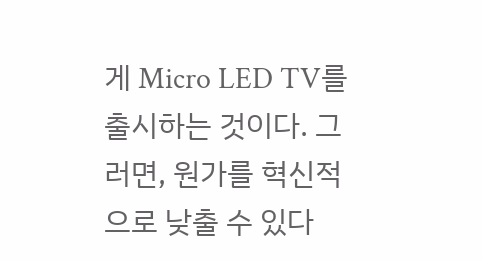게 Micro LED TV를 출시하는 것이다. 그러면, 원가를 혁신적으로 낮출 수 있다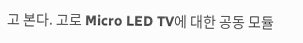고 본다. 고로 Micro LED TV에 대한 공동 모듈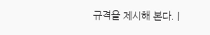규격을 제시해 본다. |